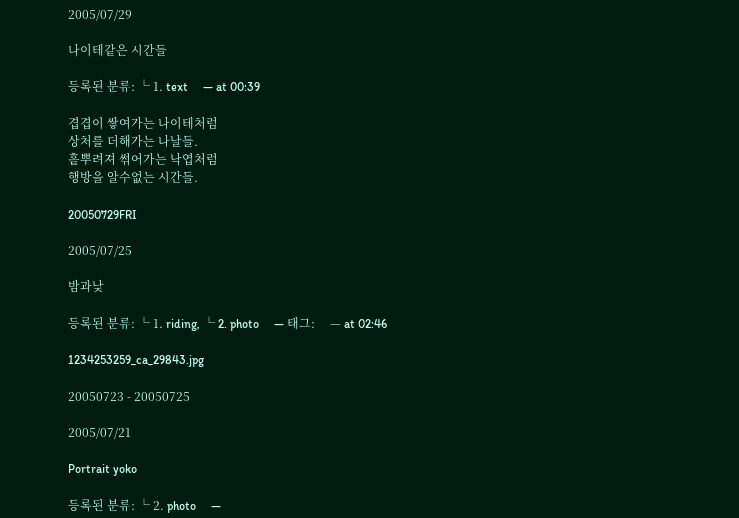2005/07/29

나이테같은 시간들

등록된 분류: └ 1. text     — at 00:39

겹겹이 쌓여가는 나이테처럼
상처를 더해가는 나날들.
흩뿌려져 썪어가는 낙엽처럼
행방을 알수없는 시간들.

20050729FRI

2005/07/25

밤과낮

등록된 분류: └ 1. riding, └ 2. photo     — 태그:     — at 02:46

1234253259_ca_29843.jpg

20050723 - 20050725

2005/07/21

Portrait yoko

등록된 분류: └ 2. photo     —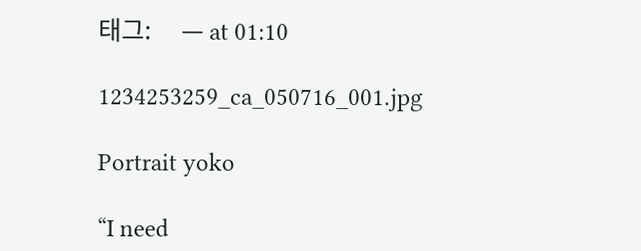태그:     — at 01:10

1234253259_ca_050716_001.jpg

Portrait yoko

“I need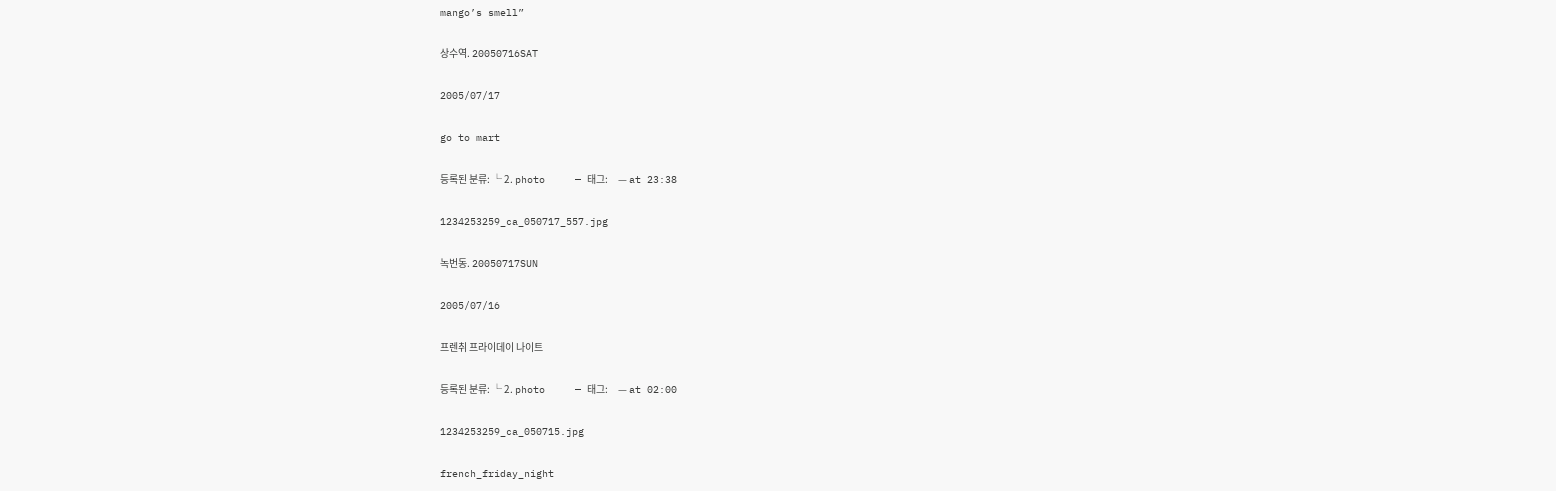mango’s smell”

상수역. 20050716SAT

2005/07/17

go to mart

등록된 분류: └ 2. photo     — 태그:     — at 23:38

1234253259_ca_050717_557.jpg

녹번동. 20050717SUN

2005/07/16

프렌취 프라이데이 나이트

등록된 분류: └ 2. photo     — 태그:     — at 02:00

1234253259_ca_050715.jpg

french_friday_night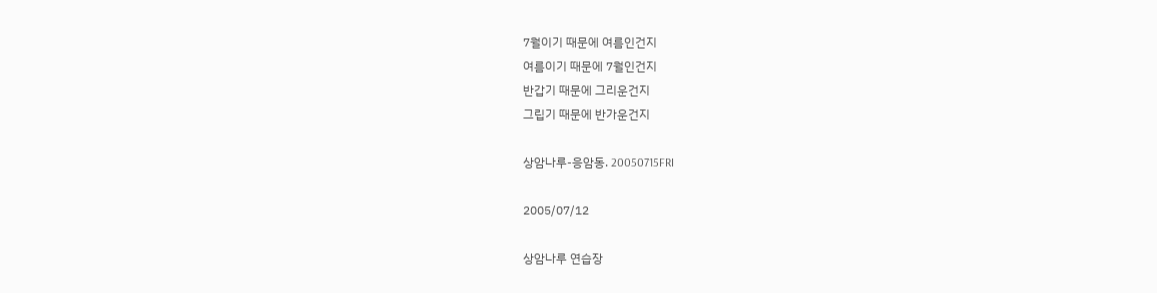7월이기 때문에 여름인건지
여름이기 때문에 7월인건지
반갑기 때문에 그리운건지
그립기 때문에 반가운건지

상암나루-응암동. 20050715FRI

2005/07/12

상암나루 연습장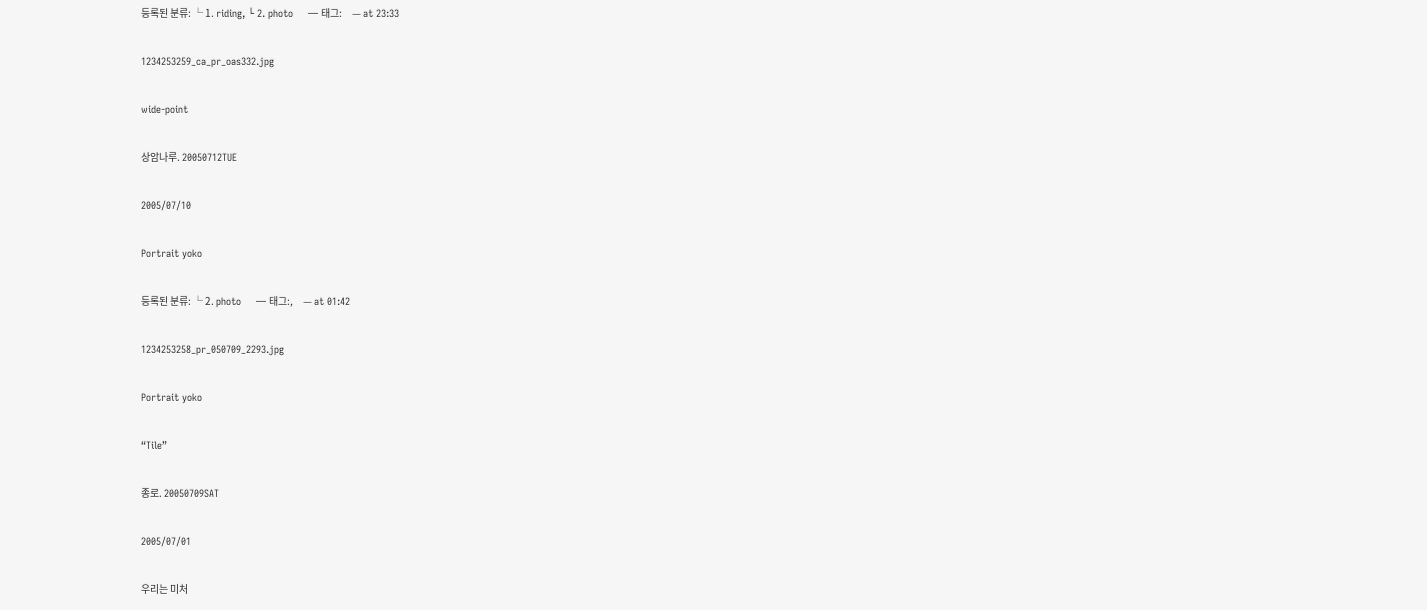등록된 분류: └ 1. riding, └ 2. photo     — 태그:     — at 23:33

1234253259_ca_pr_oas332.jpg

wide-point

상암나루. 20050712TUE

2005/07/10

Portrait yoko

등록된 분류: └ 2. photo     — 태그:,     — at 01:42

1234253258_pr_050709_2293.jpg

Portrait yoko

“Tile”

종로. 20050709SAT

2005/07/01

우리는 미처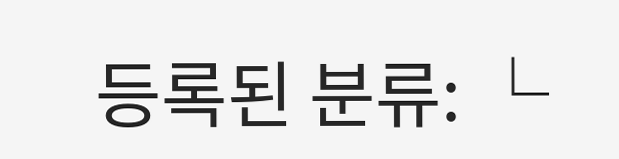등록된 분류: └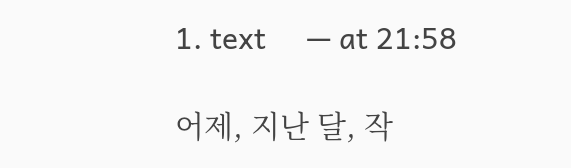1. text     — at 21:58

어제, 지난 달, 작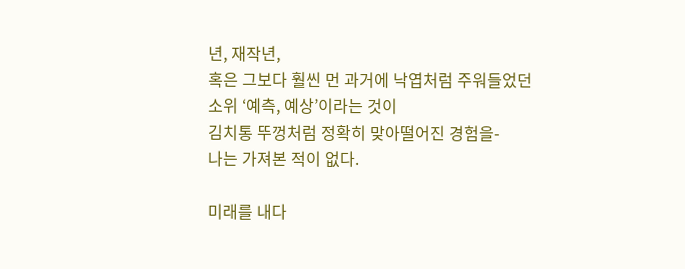년, 재작년,
혹은 그보다 훨씬 먼 과거에 낙엽처럼 주워들었던
소위 ‘예측, 예상’이라는 것이
김치통 뚜껑처럼 정확히 맞아떨어진 경험을-
나는 가져본 적이 없다.

미래를 내다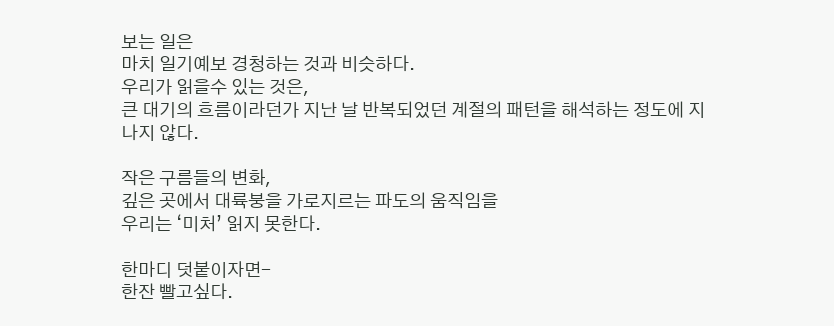보는 일은
마치 일기예보 경청하는 것과 비슷하다.
우리가 읽을수 있는 것은,
큰 대기의 흐름이라던가 지난 날 반복되었던 계절의 패턴을 해석하는 정도에 지나지 않다.

작은 구름들의 변화,
깊은 곳에서 대륙붕을 가로지르는 파도의 움직임을
우리는 ‘미처’ 읽지 못한다.

한마디 덧붙이자면-
한잔 빨고싶다.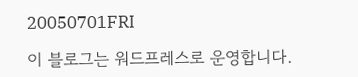20050701FRI

이 블로그는 워드프레스로 운영합니다.